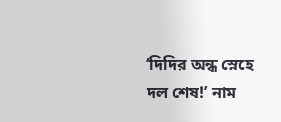‘দিদির অন্ধ স্নেহে দল শেষ!’ নাম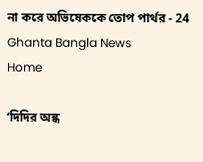না করে অভিষেককে তোপ পার্থর - 24 Ghanta Bangla News
Home

‘দিদির অন্ধ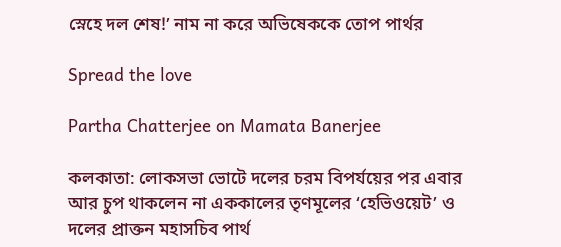স্নেহে দল শেষ!’ নাম না করে অভিষেককে তোপ পার্থর

Spread the love

Partha Chatterjee on Mamata Banerjee

কলকাতা: লোকসভা ভোটে দলের চরম বিপর্যয়ের পর এবার আর চুপ থাকলেন না এককালের তৃণমূলের ‘হেভিওয়েট’ ও দলের প্রাক্তন মহাসচিব পার্থ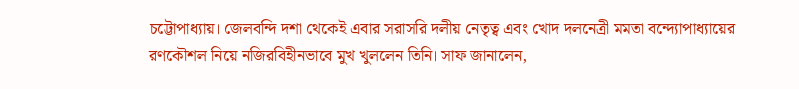চট্টোপাধ্যায়। জেলবন্দি দশা থেকেই এবার সরাসরি দলীয় নেতৃত্ব এবং খোদ দলনেত্রী মমতা বন্দ্যোপাধ্যায়ের রণকৌশল নিয়ে নজিরবিহীনভাবে মুখ খুললেন তিনি। সাফ জানালেন,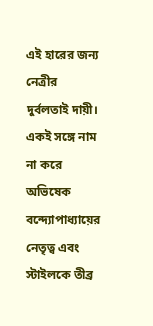এই হারের জন্য নেত্রীর দুর্বলতাই দায়ী। একই সঙ্গে নাম না করে অভিষেক বন্দ্যোপাধ্যায়ের নেতৃত্ব এবং স্টাইলকে তীব্র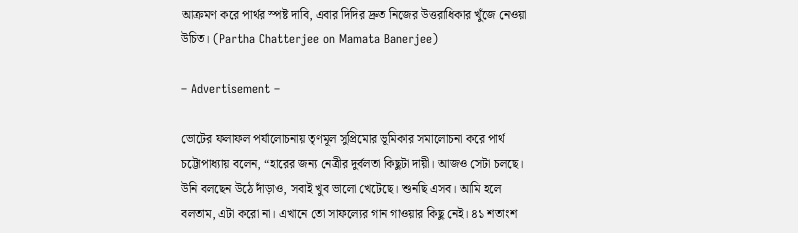আক্রমণ করে পার্থর স্পষ্ট দাবি, এবার দিদির দ্রুত নিজের উত্তরাধিকার খুঁজে নেওয়া উচিত। (Partha Chatterjee on Mamata Banerjee)

– Advertisement –

ভোটের ফলাফল পর্যালোচনায় তৃণমূল সুপ্রিমোর ভূমিকার সমালোচনা করে পার্থ চট্টোপাধ্যায় বলেন, “হারের জন্য নেত্রীর দুর্বলতা কিছুটা দায়ী। আজও সেটা চলছে। উনি বলছেন উঠে দাঁড়াও, সবাই খুব ভালো খেটেছে। শুনছি এসব। আমি হলে বলতাম, এটা করো না। এখানে তো সাফল্যের গান গাওয়ার কিছু নেই। ৪১ শতাংশ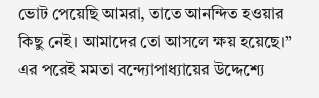ভোট পেয়েছি আমরা, তাতে আনন্দিত হওয়ার কিছু নেই। আমাদের তো আসলে ক্ষয় হয়েছে।” এর পরেই মমতা বন্দ্যোপাধ্যায়ের উদ্দেশ্যে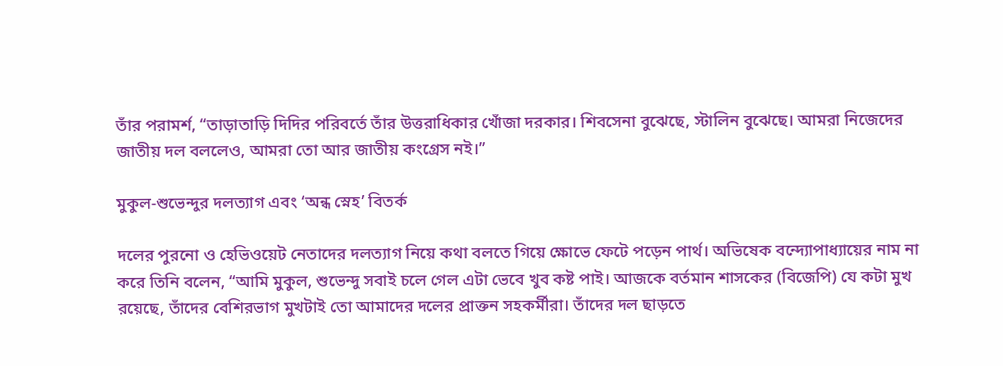তাঁর পরামর্শ, “তাড়াতাড়ি দিদির পরিবর্তে তাঁর উত্তরাধিকার খোঁজা দরকার। শিবসেনা বুঝেছে, স্টালিন বুঝেছে। আমরা নিজেদের জাতীয় দল বললেও, আমরা তো আর জাতীয় কংগ্রেস নই।”

মুকুল-শুভেন্দুর দলত্যাগ এবং ‘অন্ধ স্নেহ’ বিতর্ক

দলের পুরনো ও হেভিওয়েট নেতাদের দলত্যাগ নিয়ে কথা বলতে গিয়ে ক্ষোভে ফেটে পড়েন পার্থ। অভিষেক বন্দ্যোপাধ্যায়ের নাম না করে তিনি বলেন, “আমি মুকুল, শুভেন্দু সবাই চলে গেল এটা ভেবে খুব কষ্ট পাই। আজকে বর্তমান শাসকের (বিজেপি) যে কটা মুখ রয়েছে, তাঁদের বেশিরভাগ মুখটাই তো আমাদের দলের প্রাক্তন সহকর্মীরা। তাঁদের দল ছাড়তে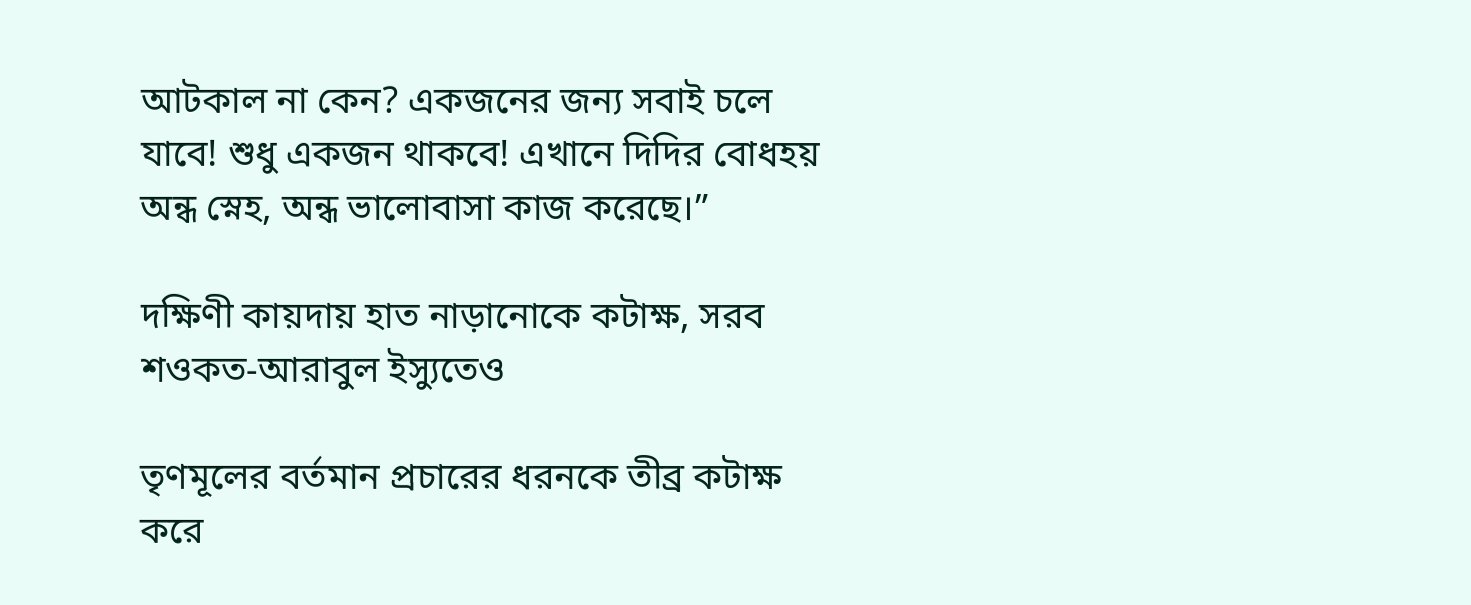আটকাল না কেন? একজনের জন্য সবাই চলে যাবে! শুধু একজন থাকবে! এখানে দিদির বোধহয় অন্ধ স্নেহ, অন্ধ ভালোবাসা কাজ করেছে।”

দক্ষিণী কায়দায় হাত নাড়ানোকে কটাক্ষ, সরব শওকত-আরাবুল ইস্যুতেও

তৃণমূলের বর্তমান প্রচারের ধরনকে তীব্র কটাক্ষ করে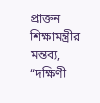প্রাক্তন শিক্ষামন্ত্রীর মন্তব্য, “দক্ষিণী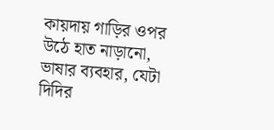কায়দায় গাড়ির ওপর উঠে হাত নাড়ানো, ভাষার ব্যবহার, যেটা দিদির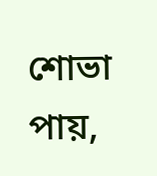শোভা পায়,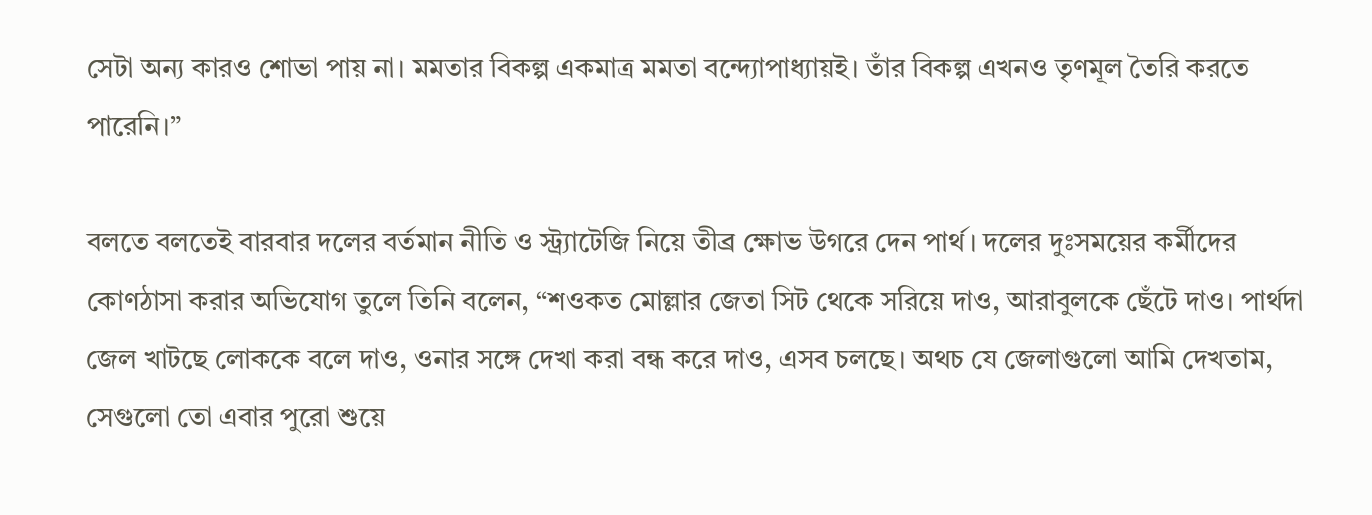সেটা অন্য কারও শোভা পায় না। মমতার বিকল্প একমাত্র মমতা বন্দ্যোপাধ্যায়ই। তাঁর বিকল্প এখনও তৃণমূল তৈরি করতে পারেনি।”

বলতে বলতেই বারবার দলের বর্তমান নীতি ও স্ট্র্যাটেজি নিয়ে তীব্র ক্ষোভ উগরে দেন পার্থ। দলের দুঃসময়ের কর্মীদের কোণঠাসা করার অভিযোগ তুলে তিনি বলেন, “শওকত মোল্লার জেতা সিট থেকে সরিয়ে দাও, আরাবুলকে ছেঁটে দাও। পার্থদা জেল খাটছে লোককে বলে দাও, ওনার সঙ্গে দেখা করা বন্ধ করে দাও, এসব চলছে। অথচ যে জেলাগুলো আমি দেখতাম, সেগুলো তো এবার পুরো শুয়ে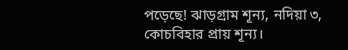পড়েছে! ঝাড়গ্রাম শূন্য, নদিয়া ৩, কোচবিহার প্রায় শূন্য।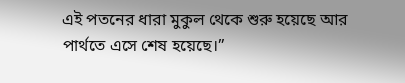এই পতনের ধারা মুকুল থেকে শুরু হয়েছে আর পার্থতে এসে শেষ হয়েছে।”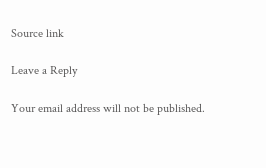Source link

Leave a Reply

Your email address will not be published.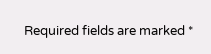Required fields are marked *